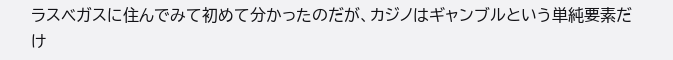ラスベガスに住んでみて初めて分かったのだが、カジノはギャンブルという単純要素だけ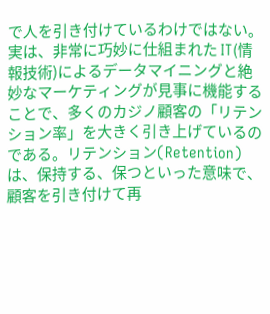で人を引き付けているわけではない。実は、非常に巧妙に仕組まれた IT(情報技術)によるデータマイニングと絶妙なマーケティングが見事に機能することで、多くのカジノ顧客の「リテンション率」を大きく引き上げているのである。リテンション(Retention)は、保持する、保つといった意味で、顧客を引き付けて再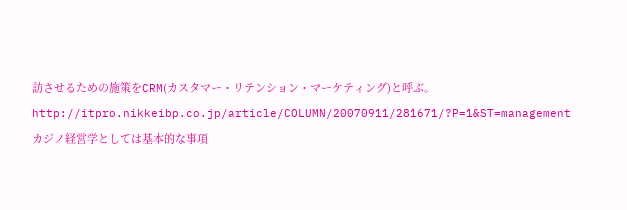訪させるための施策をCRM(カスタマー・リテンション・マーケティング)と呼ぶ。
http://itpro.nikkeibp.co.jp/article/COLUMN/20070911/281671/?P=1&ST=management
カジノ経営学としては基本的な事項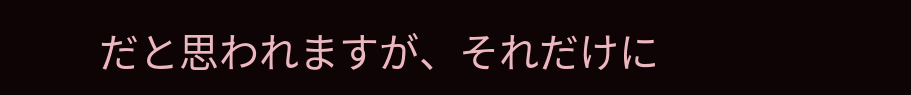だと思われますが、それだけに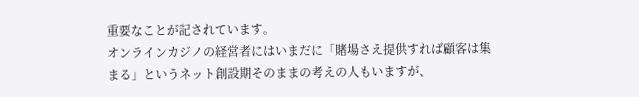重要なことが記されています。
オンラインカジノの経営者にはいまだに「賭場さえ提供すれば顧客は集まる」というネット創設期そのままの考えの人もいますが、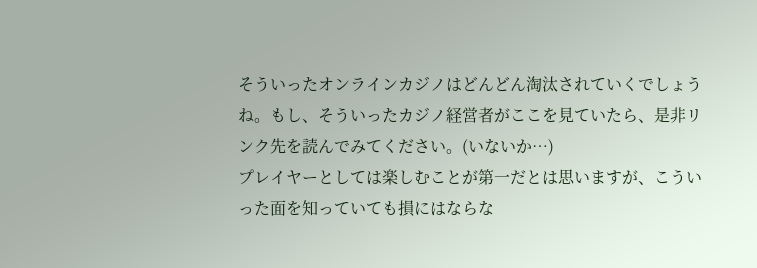そういったオンラインカジノはどんどん淘汰されていくでしょうね。もし、そういったカジノ経営者がここを見ていたら、是非リンク先を読んでみてください。(いないか…)
プレイヤーとしては楽しむことが第一だとは思いますが、こういった面を知っていても損にはならな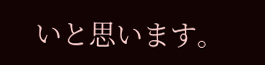いと思います。